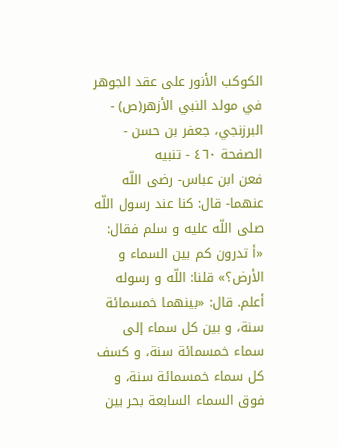الكوكب الأنور على عقد الجوهر في مولد النبي الأزهر(ص) - البرزنجي، جعفر بن حسن - الصفحة ٤٦٠ - تنبيه
فعن ابن عباس- رضى اللّه عنهما- قال: كنا عند رسول اللّه صلى اللّه عليه و سلم فقال:
«أ تدرون كم بين السماء و الأرض؟» قلنا: اللّه و رسوله أعلم. قال: «بينهما خمسمائة سنة، و بين كل سماء إلى سماء خمسمائة سنة، و كسف كل سماء خمسمائة سنة، و فوق السماء السابعة بحر بين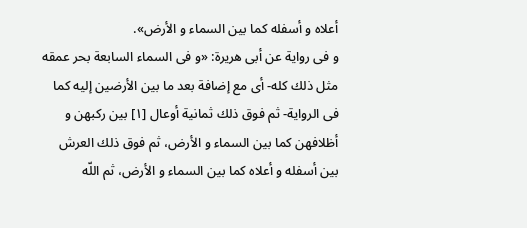أعلاه و أسفله كما بين السماء و الأرض».
و فى رواية عن أبى هريرة: «و فى السماء السابعة بحر عمقه مثل ذلك كله- أى مع إضافة بعد ما بين الأرضين إليه كما فى الرواية- ثم فوق ذلك ثمانية أوعال [١] بين ركبهن و أظلافهن كما بين السماء و الأرض، ثم فوق ذلك العرش بين أسفله و أعلاه كما بين السماء و الأرض، ثم اللّه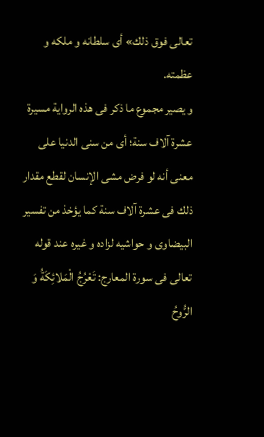تعالى فوق ذلك» أى سلطانه و ملكه و عظمته.
و يصير مجموع ما ذكر فى هذه الرواية مسيرة عشرة آلاف سنة؛ أى من سنى الدنيا على معنى أنه لو فرض مشى الإنسان لقطع مقدار ذلك فى عشرة آلاف سنة كما يؤخذ من تفسير البيضاوى و حواشيه لزاده و غيره عند قوله تعالى فى سورة المعارج: تَعْرُجُ الْمَلائِكَةُ وَ الرُّوحُ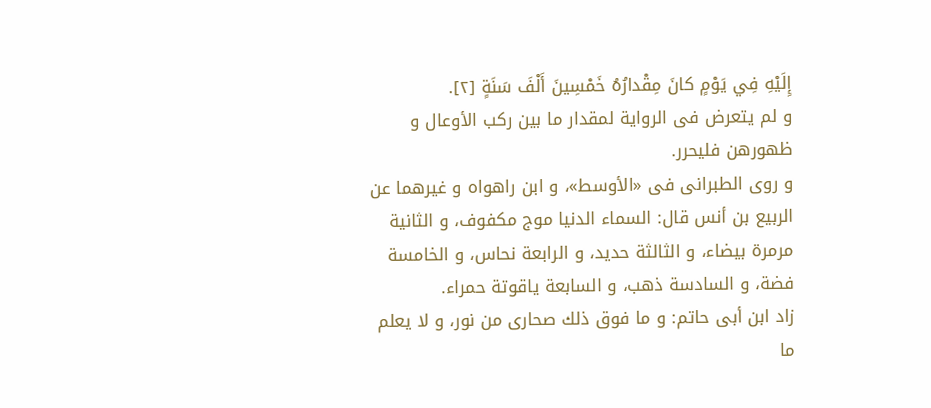إِلَيْهِ فِي يَوْمٍ كانَ مِقْدارُهُ خَمْسِينَ أَلْفَ سَنَةٍ [٢].
و لم يتعرض فى الرواية لمقدار ما بين ركب الأوعال و ظهورهن فليحرر.
و روى الطبرانى فى «الأوسط»، و ابن راهواه و غيرهما عن الربيع بن أنس قال: السماء الدنيا موج مكفوف، و الثانية مرمرة بيضاء، و الثالثة حديد، و الرابعة نحاس، و الخامسة فضة، و السادسة ذهب، و السابعة ياقوتة حمراء.
زاد ابن أبى حاتم: و ما فوق ذلك صحارى من نور، و لا يعلم ما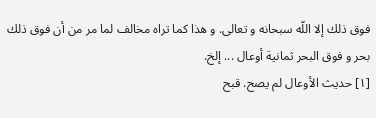فوق ذلك إلا اللّه سبحانه و تعالى. و هذا كما تراه مخالف لما مر من أن فوق ذلك بحر و فوق البحر ثمانية أوعال ... إلخ.
[١] حديث الأوعال لم يصح. قبح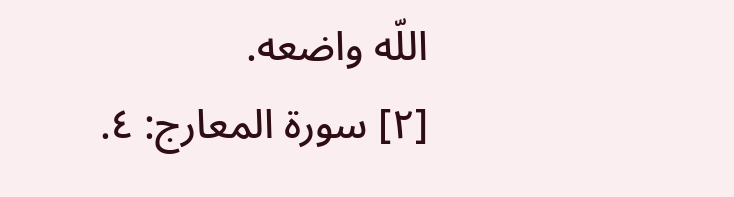اللّه واضعه.
[٢] سورة المعارج: ٤.